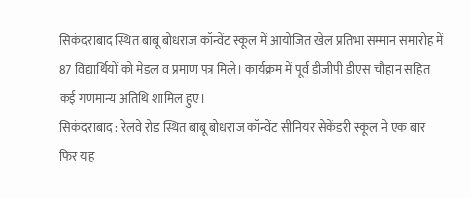सिकंदराबाद स्थित बाबू बोधराज कॉन्वेंट स्कूल में आयोजित खेल प्रतिभा सम्मान समारोह में 87 विद्यार्थियों को मेडल व प्रमाण पत्र मिले। कार्यक्रम में पूर्व डीजीपी डीएस चौहान सहित कई गणमान्य अतिथि शामिल हुए।
सिकंदराबाद : रेलवे रोड स्थित बाबू बोधराज कॉन्वेंट सीनियर सेकेंडरी स्कूल ने एक बार फिर यह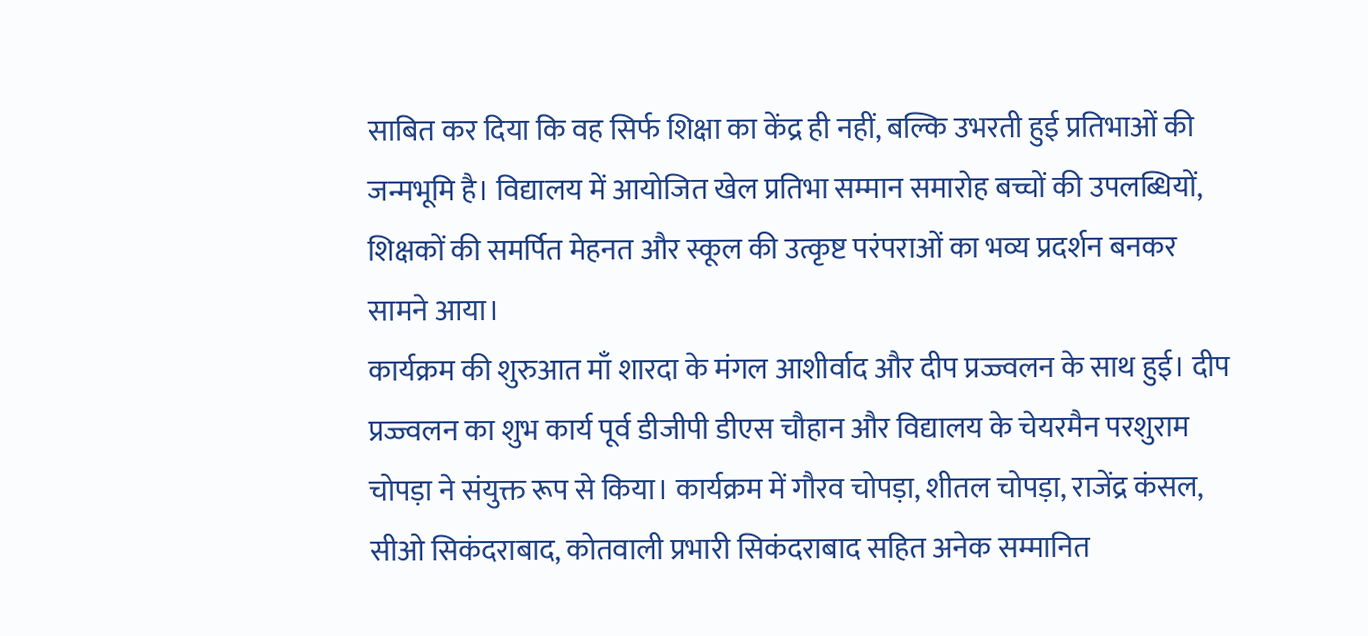साबित कर दिया कि वह सिर्फ शिक्षा का केंद्र ही नहीं, बल्कि उभरती हुई प्रतिभाओं की जन्मभूमि है। विद्यालय में आयोजित खेल प्रतिभा सम्मान समारोह बच्चों की उपलब्धियों, शिक्षकों की समर्पित मेहनत और स्कूल की उत्कृष्ट परंपराओं का भव्य प्रदर्शन बनकर सामने आया।
कार्यक्रम की शुरुआत माँ शारदा के मंगल आशीर्वाद और दीप प्रज्ज्वलन के साथ हुई। दीप प्रज्ज्वलन का शुभ कार्य पूर्व डीजीपी डीएस चौहान और विद्यालय के चेयरमैन परशुराम चोपड़ा ने संयुक्त रूप से किया। कार्यक्रम में गौरव चोपड़ा, शीतल चोपड़ा, राजेंद्र कंसल, सीओ सिकंदराबाद, कोतवाली प्रभारी सिकंदराबाद सहित अनेक सम्मानित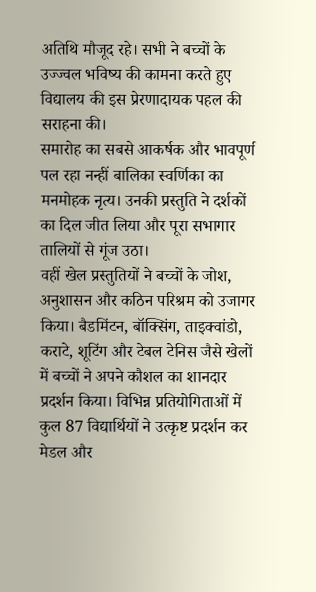अतिथि मौजूद रहे। सभी ने बच्चों के उज्ज्वल भविष्य की कामना करते हुए विद्यालय की इस प्रेरणादायक पहल की सराहना की।
समारोह का सबसे आकर्षक और भावपूर्ण पल रहा नन्हीं बालिका स्वर्णिका का मनमोहक नृत्य। उनकी प्रस्तुति ने दर्शकों का दिल जीत लिया और पूरा सभागार तालियों से गूंज उठा।
वहीं खेल प्रस्तुतियों ने बच्चों के जोश, अनुशासन और कठिन परिश्रम को उजागर किया। बैडमिंटन, बॉक्सिंग, ताइक्वांडो, कराटे, शूटिंग और टेबल टेनिस जैसे खेलों में बच्चों ने अपने कौशल का शानदार प्रदर्शन किया। विभिन्न प्रतियोगिताओं में कुल 87 विद्यार्थियों ने उत्कृष्ट प्रदर्शन कर मेडल और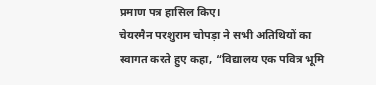प्रमाण पत्र हासिल किए।
चेयरमैन परशुराम चोपड़ा ने सभी अतिथियों का स्वागत करते हुए कहा, “विद्यालय एक पवित्र भूमि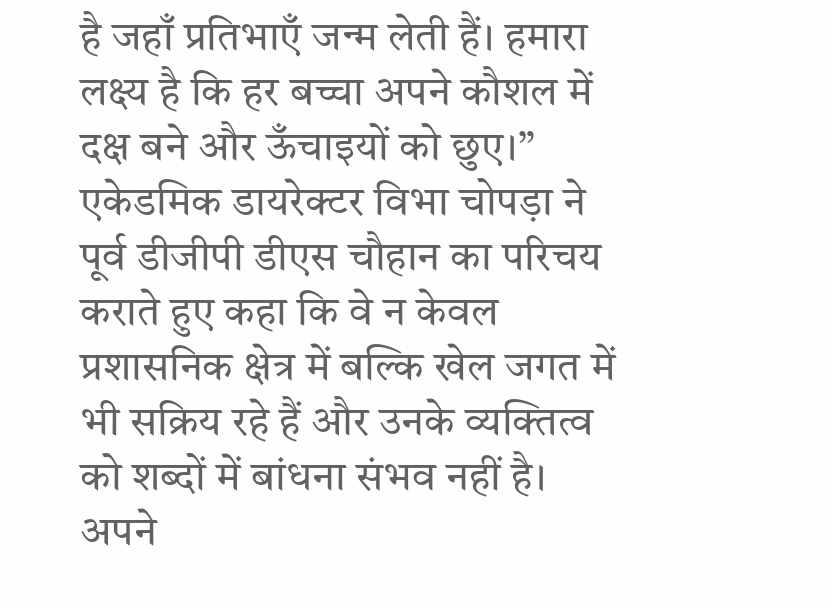है जहाँ प्रतिभाएँ जन्म लेती हैं। हमारा लक्ष्य है कि हर बच्चा अपने कौशल में दक्ष बने और ऊँचाइयों को छुए।”
एकेडमिक डायरेक्टर विभा चोपड़ा ने पूर्व डीजीपी डीएस चौहान का परिचय कराते हुए कहा कि वे न केवल प्रशासनिक क्षेत्र में बल्कि खेल जगत में भी सक्रिय रहे हैं और उनके व्यक्तित्व को शब्दों में बांधना संभव नहीं है।
अपने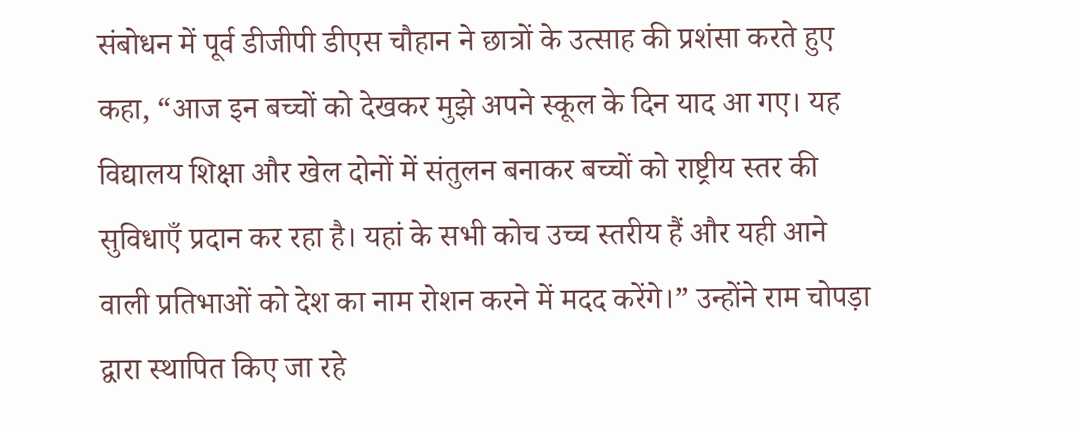संबोधन में पूर्व डीजीपी डीएस चौहान ने छात्रों के उत्साह की प्रशंसा करते हुए कहा, “आज इन बच्चों को देखकर मुझे अपने स्कूल के दिन याद आ गए। यह विद्यालय शिक्षा और खेल दोनों में संतुलन बनाकर बच्चों को राष्ट्रीय स्तर की सुविधाएँ प्रदान कर रहा है। यहां के सभी कोच उच्च स्तरीय हैं और यही आने वाली प्रतिभाओं को देश का नाम रोशन करने में मदद करेंगे।” उन्होंने राम चोपड़ा द्वारा स्थापित किए जा रहे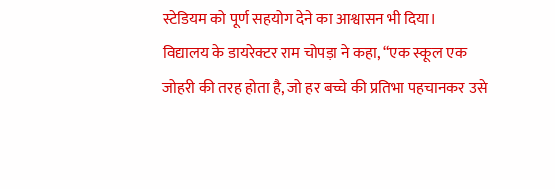स्टेडियम को पूर्ण सहयोग देने का आश्वासन भी दिया।
विद्यालय के डायरेक्टर राम चोपड़ा ने कहा, “एक स्कूल एक जोहरी की तरह होता है, जो हर बच्चे की प्रतिभा पहचानकर उसे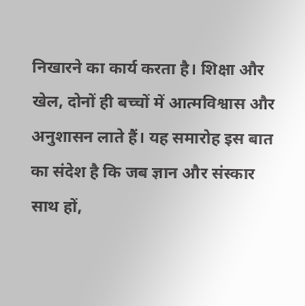निखारने का कार्य करता है। शिक्षा और खेल, दोनों ही बच्चों में आत्मविश्वास और अनुशासन लाते हैं। यह समारोह इस बात का संदेश है कि जब ज्ञान और संस्कार साथ हों,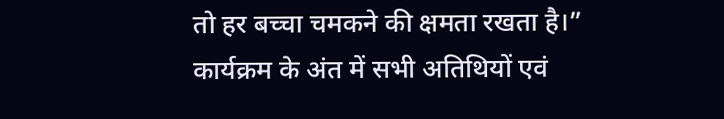तो हर बच्चा चमकने की क्षमता रखता है।”
कार्यक्रम के अंत में सभी अतिथियों एवं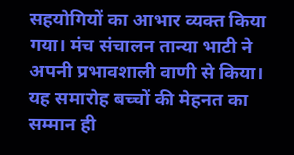सहयोगियों का आभार व्यक्त किया गया। मंच संचालन तान्या भाटी ने अपनी प्रभावशाली वाणी से किया।
यह समारोह बच्चों की मेहनत का सम्मान ही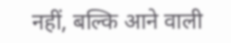नहीं, बल्कि आने वाली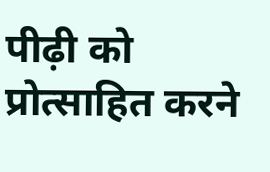पीढ़ी को प्रोत्साहित करने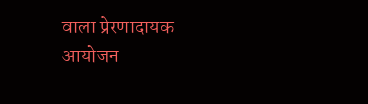वाला प्रेरणादायक आयोजन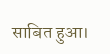साबित हुआ।